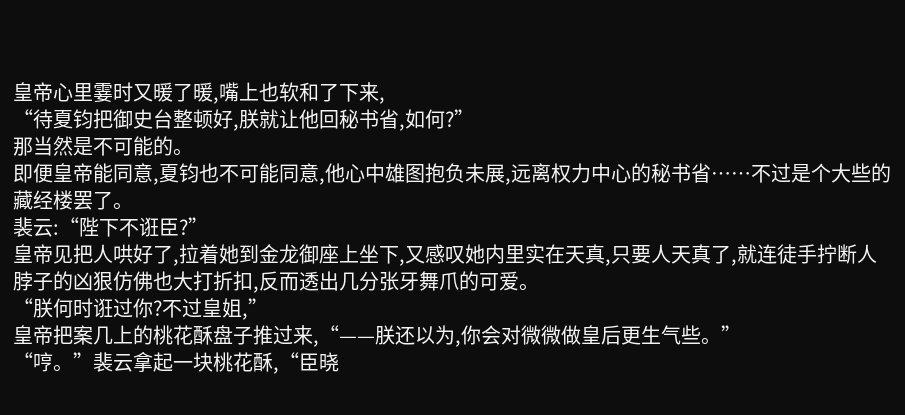皇帝心里霎时又暖了暖,嘴上也软和了下来,
“待夏钧把御史台整顿好,朕就让他回秘书省,如何?”
那当然是不可能的。
即便皇帝能同意,夏钧也不可能同意,他心中雄图抱负未展,远离权力中心的秘书省……不过是个大些的藏经楼罢了。
裴云:“陛下不诳臣?”
皇帝见把人哄好了,拉着她到金龙御座上坐下,又感叹她内里实在天真,只要人天真了,就连徒手拧断人脖子的凶狠仿佛也大打折扣,反而透出几分张牙舞爪的可爱。
“朕何时诳过你?不过皇姐,”
皇帝把案几上的桃花酥盘子推过来,“——朕还以为,你会对微微做皇后更生气些。”
“哼。”裴云拿起一块桃花酥,“臣晓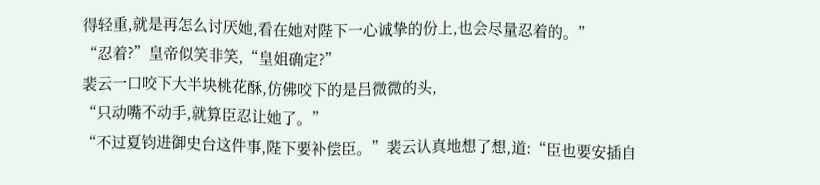得轻重,就是再怎么讨厌她,看在她对陛下一心诚挚的份上,也会尽量忍着的。”
“忍着?”皇帝似笑非笑,“皇姐确定?”
裴云一口咬下大半块桃花酥,仿佛咬下的是吕微微的头,
“只动嘴不动手,就算臣忍让她了。”
“不过夏钧进御史台这件事,陛下要补偿臣。”裴云认真地想了想,道:“臣也要安插自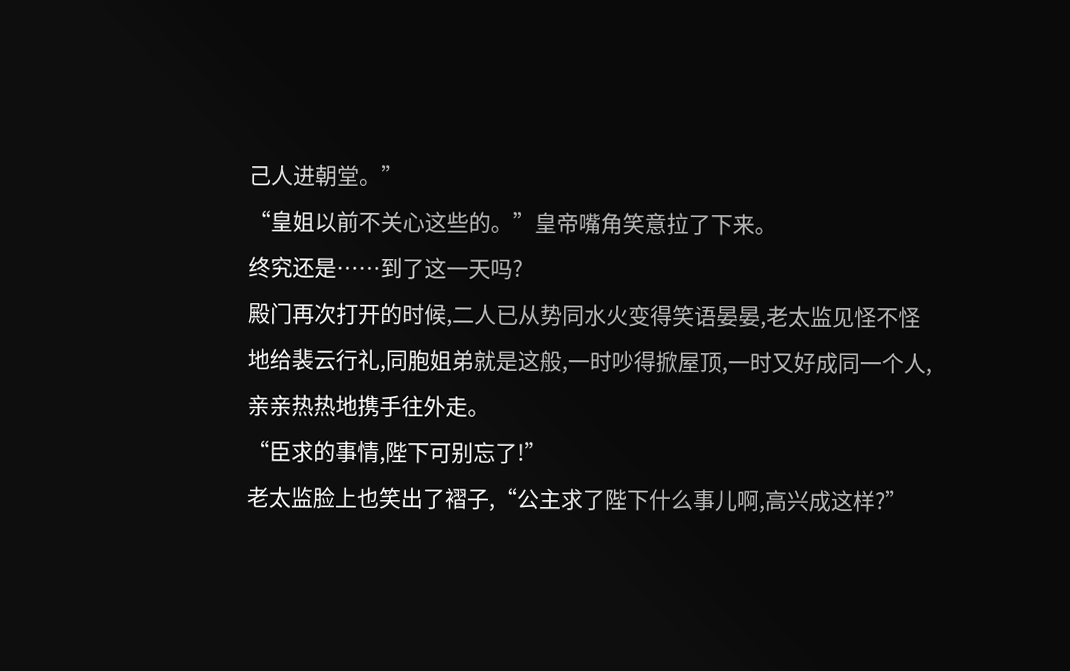己人进朝堂。”
“皇姐以前不关心这些的。”皇帝嘴角笑意拉了下来。
终究还是……到了这一天吗?
殿门再次打开的时候,二人已从势同水火变得笑语晏晏,老太监见怪不怪地给裴云行礼,同胞姐弟就是这般,一时吵得掀屋顶,一时又好成同一个人,亲亲热热地携手往外走。
“臣求的事情,陛下可别忘了!”
老太监脸上也笑出了褶子,“公主求了陛下什么事儿啊,高兴成这样?”